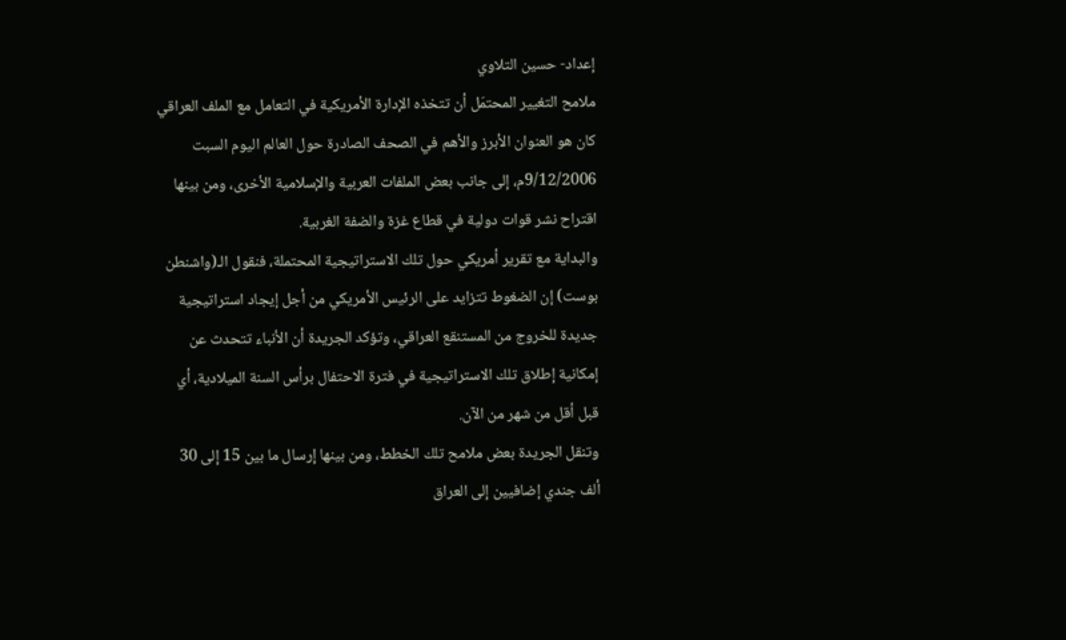إعداد- حسين التلاوي
ملامح التغيير المحتمَل أن تتخذه الإدارة الأمريكية في التعامل مع الملف العراقي كان هو العنوان الأبرز والأهم في الصحف الصادرة حول العالم اليوم السبت 9/12/2006م، إلى جانب بعض الملفات العربية والإسلامية الأخرى، ومن بينها اقتراح نشر قوات دولية في قطاع غزة والضفة الغربية.
والبداية مع تقرير أمريكي حول تلك الاستراتيجية المحتملة، فنقول الـ(واشنطن بوست) إن الضغوط تتزايد على الرئيس الأمريكي من أجل إيجاد استراتيجية جديدة للخروج من المستنقع العراقي، وتؤكد الجريدة أن الأنباء تتحدث عن إمكانية إطلاق تلك الاستراتيجية في فترة الاحتفال برأس السنة الميلادية، أي قبل أقل من شهر من الآن.
وتنقل الجريدة بعض ملامح تلك الخطط، ومن بينها إرسال ما بين 15 إلى 30 ألف جندي إضافيين إلى العراق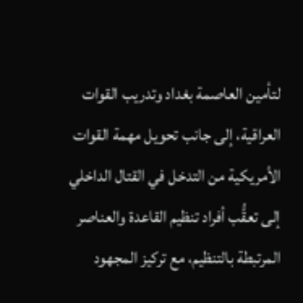لتأمين العاصمة بغداد وتدريب القوات العراقية، إلى جانب تحويل مهمة القوات الأمريكية من التدخل في القتال الداخلي إلى تعقُّب أفراد تنظيم القاعدة والعناصر المرتبطة بالتنظيم، مع تركيز المجهود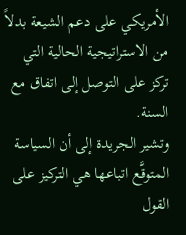الأمريكي على دعم الشيعة بدلاً من الاستراتيجية الحالية التي تركز على التوصل إلى اتفاق مع السنة.
وتشير الجريدة إلى أن السياسة المتوقَّع اتباعها هي التركيز على القول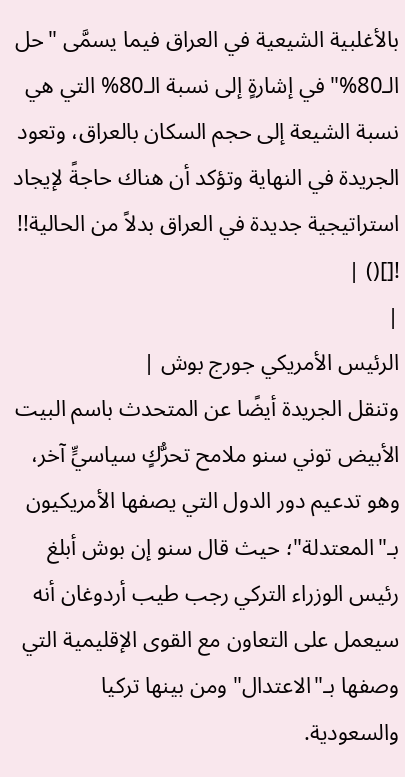بالأغلبية الشيعية في العراق فيما يسمَّى "حل الـ80%" في إشارةٍ إلى نسبة الـ80% التي هي نسبة الشيعة إلى حجم السكان بالعراق، وتعود الجريدة في النهاية وتؤكد أن هناك حاجةً لإيجاد استراتيجية جديدة في العراق بدلاً من الحالية!!
![]() |
|
الرئيس الأمريكي جورج بوش |
وتنقل الجريدة أيضًا عن المتحدث باسم البيت الأبيض توني سنو ملامح تحرُّكٍ سياسيٍّ آخر، وهو تدعيم دور الدول التي يصفها الأمريكيون بـ"المعتدلة"؛ حيث قال سنو إن بوش أبلغ رئيس الوزراء التركي رجب طيب أردوغان أنه سيعمل على التعاون مع القوى الإقليمية التي وصفها بـ"الاعتدال" ومن بينها تركيا والسعودية.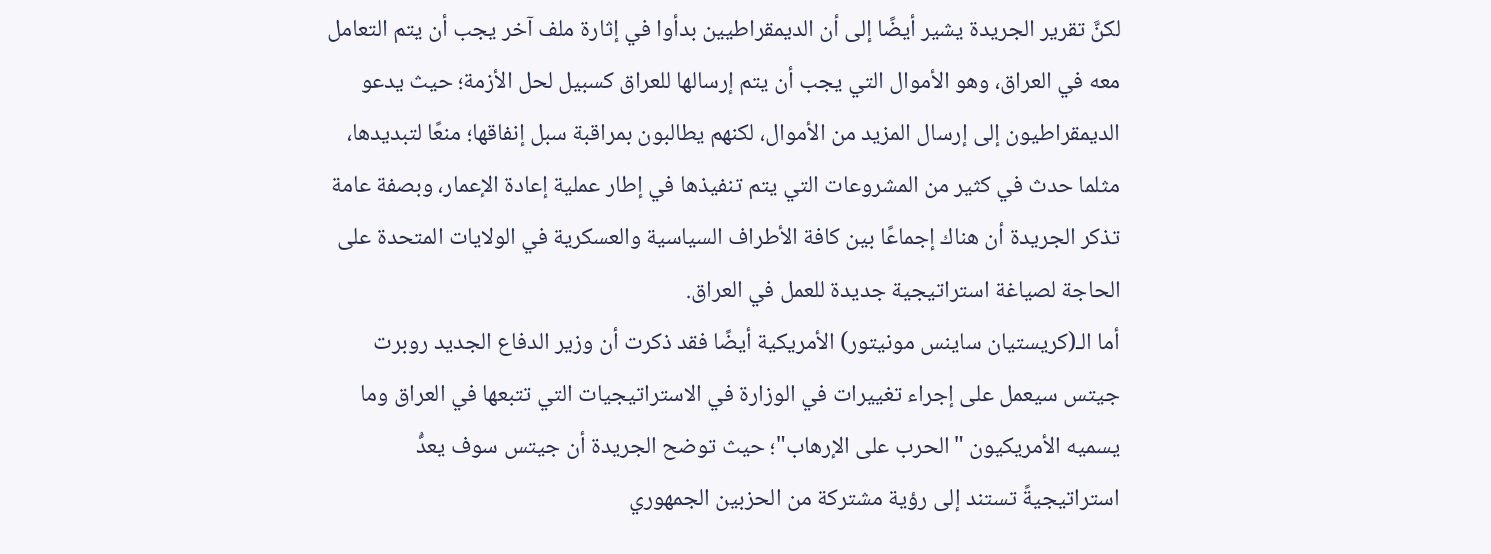لكنَّ تقرير الجريدة يشير أيضًا إلى أن الديمقراطيين بدأوا في إثارة ملف آخر يجب أن يتم التعامل معه في العراق، وهو الأموال التي يجب أن يتم إرسالها للعراق كسبيل لحل الأزمة؛ حيث يدعو الديمقراطيون إلى إرسال المزيد من الأموال، لكنهم يطالبون بمراقبة سبل إنفاقها؛ منعًا لتبديدها، مثلما حدث في كثير من المشروعات التي يتم تنفيذها في إطار عملية إعادة الإعمار، وبصفة عامة تذكر الجريدة أن هناك إجماعًا بين كافة الأطراف السياسية والعسكرية في الولايات المتحدة على الحاجة لصياغة استراتيجية جديدة للعمل في العراق.
أما الـ(كريستيان ساينس مونيتور) الأمريكية أيضًا فقد ذكرت أن وزير الدفاع الجديد روبرت جيتس سيعمل على إجراء تغييرات في الوزارة في الاستراتيجيات التي تتبعها في العراق وما يسميه الأمريكيون "الحرب على الإرهاب"؛ حيث توضح الجريدة أن جيتس سوف يعدُّ استراتيجيةً تستند إلى رؤية مشتركة من الحزبين الجمهوري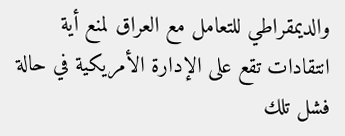والديمقراطي للتعامل مع العراق لمنع أية انتقادات تقع على الإدارة الأمريكية في حالة فشل تلك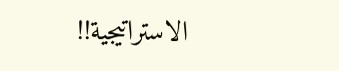الاستراتيجية!!